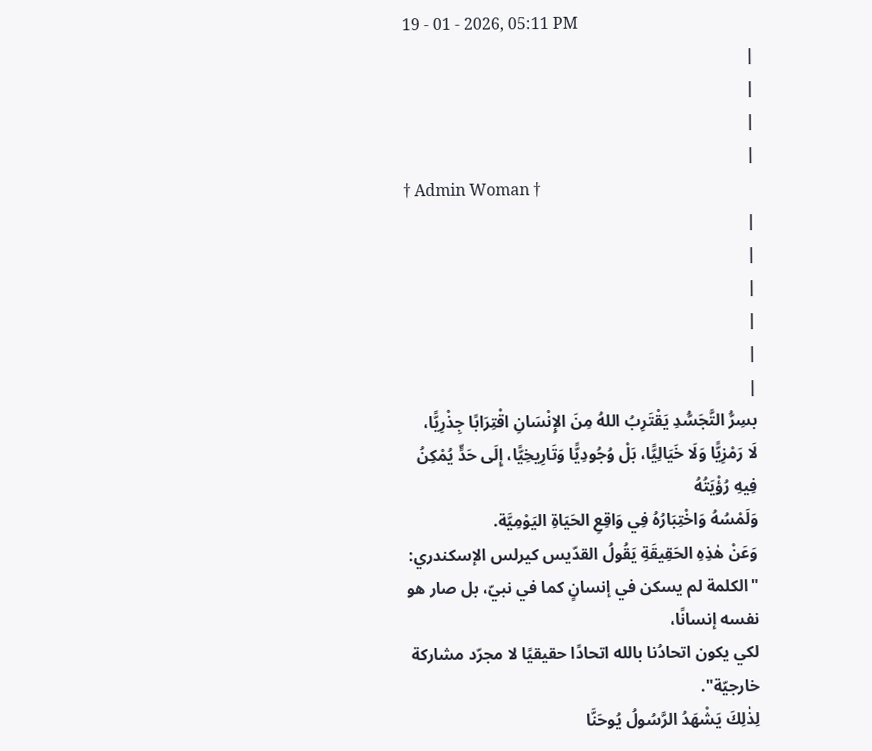19 - 01 - 2026, 05:11 PM
|
|
|
|
† Admin Woman †
|
|
|
|
|
|
بسِرُّ التَّجَسُّدِ يَقْتَرِبُ اللهُ مِنَ الإِنْسَانِ اقْتِرَابًا جِذْرِيًّا،
لَا رَمْزِيًّا وَلَا خَيَالِيًّا، بَلْ وُجُودِيًّا وَتَارِيخِيًّا، إِلَى حَدٍّ يُمْكِنُ فِيهِ رُؤْيَتُهُ
وَلَمْسُهُ وَاخْتِبَارُهُ فِي وَاقِعِ الحَيَاةِ اليَوْمِيَّة.
وَعَنْ هٰذِهِ الحَقِيقَةِ يَقُولُ القدّيس كيرلس الإسكندري:
"الكلمة لم يسكن في إنسانٍ كما في نبيّ، بل صار هو نفسه إنسانًا،
لكي يكون اتحادُنا بالله اتحادًا حقيقيًا لا مجرّد مشاركة خارجيّة".
لِذٰلِكَ يَشْهَدُ الرَّسُولُ يُوحَنَّا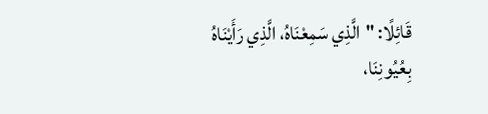قَائِلًا: "الَّذِي سَمِعْنَاهُ، الَّذِي رَأَيْنَاهُ
بِعُيُونِنَا،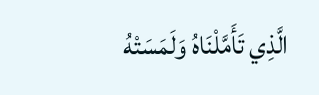الَّذِي تَأَمَّلْنَاهُ وَلَمَسَتْهُ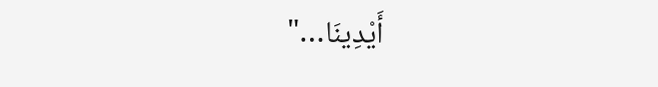أَيْدِينَا…"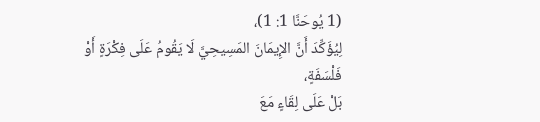(1 يُوحَنَّا 1: 1)،
لِيُؤَكِّدَ أَنَّ الإِيمَانَ المَسِيحِيَّ لَا يَقُومُ عَلَى فِكْرَةٍ أَوْ فَلْسَفَةٍ،
بَلْ عَلَى لِقَاءٍ مَعَ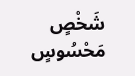شَخْصٍ مَحْسُوسٍ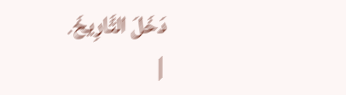دَخَلَ التَّارِيخَ.
|